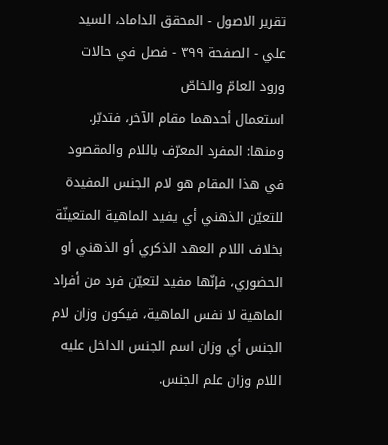تقریر الاصول - المحقق الداماد، السيد علي - الصفحة ٣٩٩ - فصل في حالات ورود العامّ والخاصّ
استعمال أحدهما مقام الآخر، فتدبّر.
ومنها: المفرد المعرّف باللام والمقصود في هذا المقام هو لام الجنس المفيدة للتعيّن الذهني أي يفيد الماهية المتعينّة بخلاف اللام العهد الذكري أو الذهني او الحضوري، فإنّها مفيد لتعيّن فرد من أفراد الماهية لا نفس الماهية، فيكون وزان لام الجنس أي وزان اسم الجنس الداخل عليه اللام وزان علم الجنس.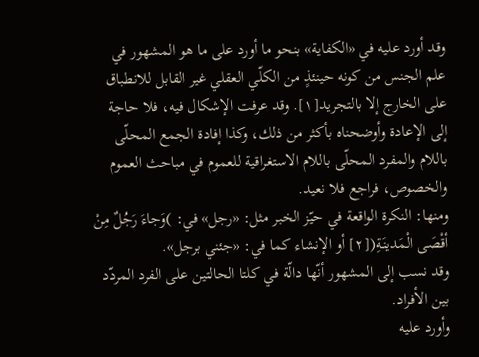وقد أورد عليه في «الكفاية» بنحو ما أورد على ما هو المشهور في علم الجنس من كونه حينئذٍ من الكلّي العقلي غير القابل للانطباق على الخارج إلا بالتجريد[١]. وقد عرفت الإشكال فيه، فلا حاجة إلى الإعادة وأوضحناه بأكثر من ذلك، وكذا إفادة الجمع المحلّى باللام والمفرد المحلّى باللام الاستغراقية للعموم في مباحث العموم والخصوص، فراجع فلا نعيد.
ومنها: النكرة الواقعة في حيّز الخبر مثل: «رجل» في: )وَجاءَ رَجُلٌ مِنْ أقْصَى الْمَدينَةِ([٢] أو الإنشاء كما في: «جئني برجل».
وقد نسب إلى المشهور أنّها دالّة في كلتا الحالتين على الفرد المردّد بين الأفراد.
وأورد عليه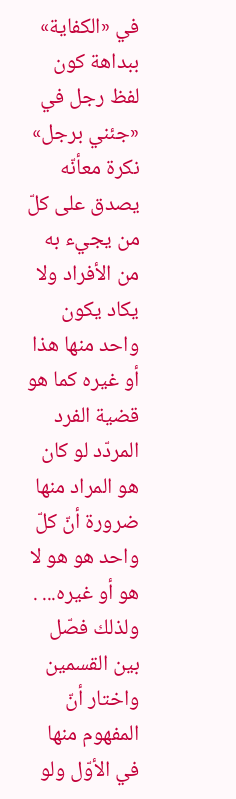في «الكفاية» ببداهة كون لفظ رجل في «جئني برجل» نكرة معأنّه يصدق على كلّ من يجيء به من الأفراد ولا يكاد يكون واحد منها هذا أو غيره كما هو قضية الفرد المردّد لو كان هو المراد منها ضرورة أنّ كلّ واحد هو هو لا هو أو غيره... .
ولذلك فصّل بين القسمين واختار أنّ المفهوم منها في الأوّل ولو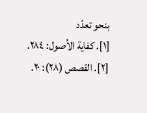بنحو تعدّد
[١]. كفاية الاُصول: ٢٨٤.
[٢]. القصص (٢٨): ٢٠.